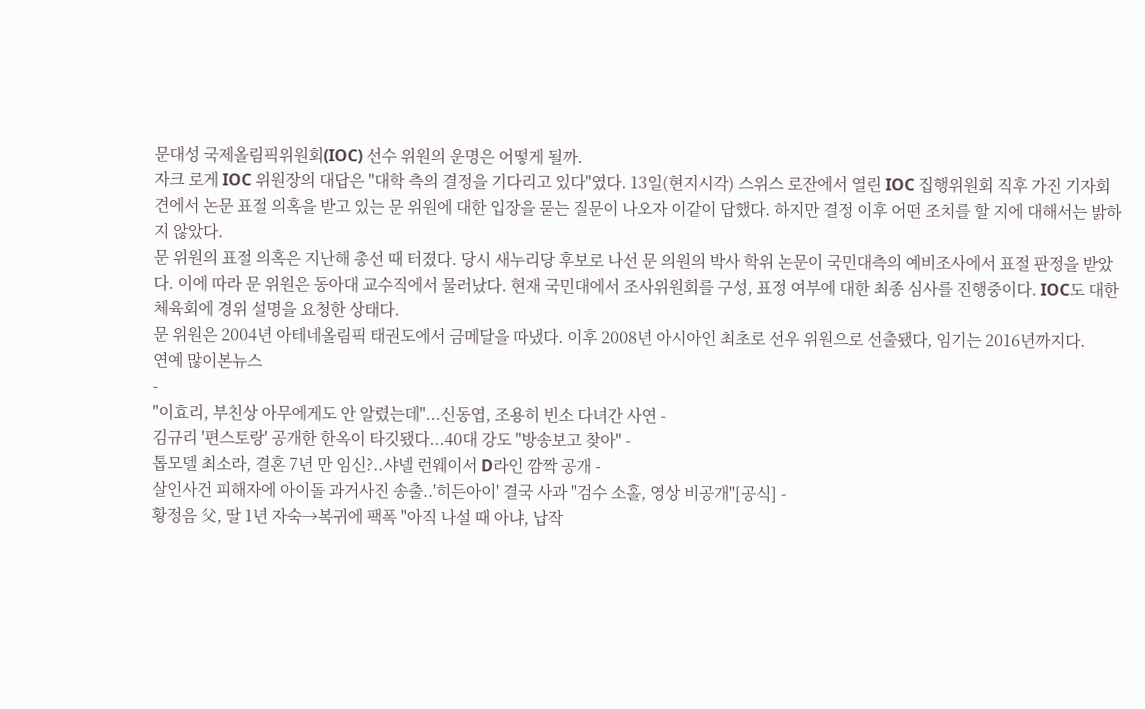문대성 국제올림픽위원회(IOC) 선수 위원의 운명은 어떻게 될까.
자크 로게 IOC 위원장의 대답은 "대학 측의 결정을 기다리고 있다"였다. 13일(현지시각) 스위스 로잔에서 열린 IOC 집행위원회 직후 가진 기자회견에서 논문 표절 의혹을 받고 있는 문 위원에 대한 입장을 묻는 질문이 나오자 이같이 답했다. 하지만 결정 이후 어떤 조치를 할 지에 대해서는 밝하지 않았다.
문 위원의 표절 의혹은 지난해 총선 때 터졌다. 당시 새누리당 후보로 나선 문 의원의 박사 학위 논문이 국민대측의 예비조사에서 표절 판정을 받았다. 이에 따라 문 위원은 동아대 교수직에서 물러났다. 현재 국민대에서 조사위원회를 구성, 표정 여부에 대한 최종 심사를 진행중이다. IOC도 대한체육회에 경위 설명을 요청한 상태다.
문 위원은 2004년 아테네올림픽 태권도에서 금메달을 따냈다. 이후 2008년 아시아인 최초로 선우 위원으로 선출됐다, 임기는 2016년까지다.
연예 많이본뉴스
-
"이효리, 부친상 아무에게도 안 알렸는데"...신동엽, 조용히 빈소 다녀간 사연 -
김규리 '편스토랑' 공개한 한옥이 타깃됐다...40대 강도 "방송보고 찾아" -
톱모델 최소라, 결혼 7년 만 임신?..샤넬 런웨이서 D라인 깜짝 공개 -
살인사건 피해자에 아이돌 과거사진 송출..'히든아이' 결국 사과 "검수 소홀, 영상 비공개"[공식] -
황정음 父, 딸 1년 자숙→복귀에 팩폭 "아직 나설 때 아냐, 납작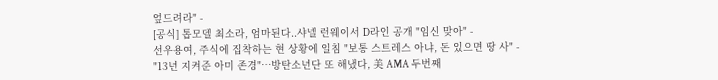엎드려라" -
[공식] 톱모델 최소라, 엄마된다..샤넬 런웨이서 D라인 공개 "임신 맞아" -
선우용여, 주식에 집착하는 현 상황에 일침 "보통 스트레스 아냐, 돈 있으면 땅 사" -
"13년 지켜준 아미 존경"…방탄소년단 또 해냈다, 美 AMA 두번째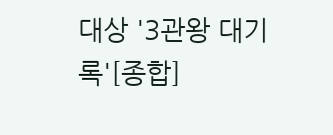대상 '3관왕 대기록'[종합]